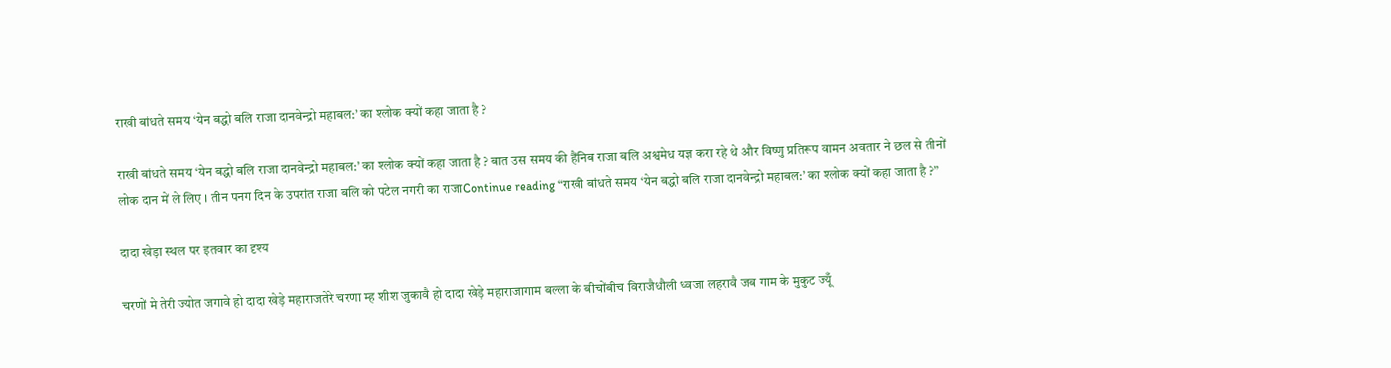राखी बांधते समय ‘येन बद्धो बलि राजा दानवेन्द्रो महाबल:’ का श्लोक क्यों कहा जाता है ?

राखी बांधते समय ‘येन बद्धो बलि राजा दानवेन्द्रो महाबल:’ का श्लोक क्यों कहा जाता है ? बात उस समय की हैंनिब राजा बलि अश्वमेध यज्ञ करा रहे थे और विष्णु प्रतिरूप वामन अवतार ने छल से तीनों लोक दान में ले लिए । तीन पनग दिन के उपरांत राजा बलि को पटेल नगरी का राजाContinue reading “राखी बांधते समय ‘येन बद्धो बलि राजा दानवेन्द्रो महाबल:’ का श्लोक क्यों कहा जाता है ?”

दादा खेड़ा स्थल पर इतवार का दृश्य

चरणों मे तेरी ज्योत जगावे हो दादा खेड़े महाराजतेरे चरणा म्ह शीश जुकावै हो दादा खेड़े महाराजागाम बल्ला के बीचोंबीच विराजैधौली ध्वजा लहरावै जब गाम के मुकुट ज्यूँ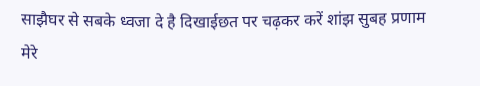साझैघर से सबके ध्वजा दे है दिखाईछत पर चढ़कर करें शांझ सुबह प्रणाम मेरे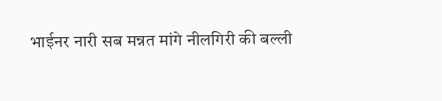भाईनर नारी सब मन्नत मांगे नीलगिरी की बल्ली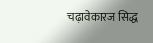चढ़ावेकारज सिद्ध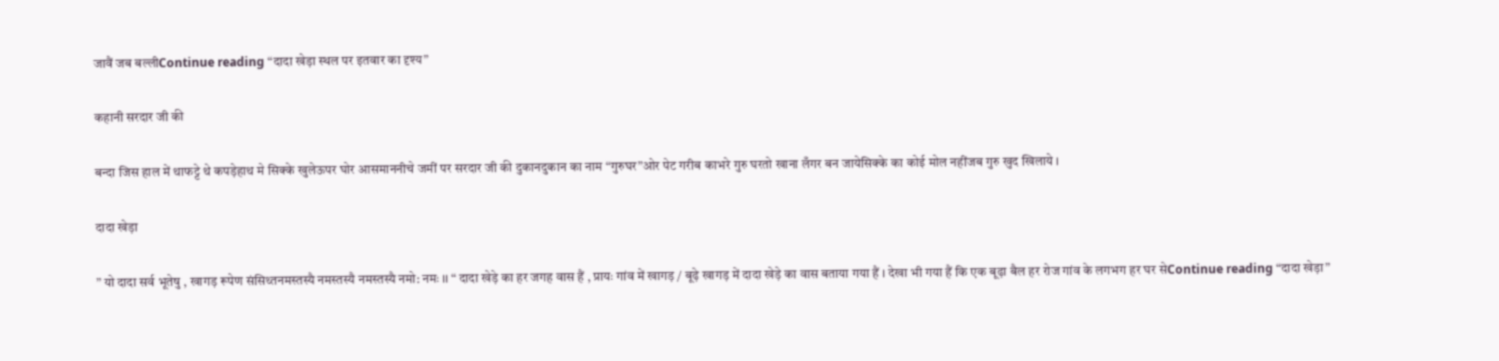जावैं जब बल्लीContinue reading “दादा खेड़ा स्थल पर इतवार का दृश्य”

कहानी सरदार जी की

बन्दा जिस हाल में थाफट्टे थे कपड़ेहाथ मे सिक्के खुलेऊपर घोर आसमाननीचे जमीं पर सरदार जी की दुकानदुकान का नाम “गुरुघर”ओर पेट गरीब काभरे गुरु घरतो खाना लँगर बन जायेसिक्के का कोई मोल नहींजब गुरु खुद खिलाये ।

दादा खेड़ा

” यो दादा सर्व भूतेषु , खागड़ रूपेण संसिथ्तनमस्तस्यै नमस्तस्यै नमस्तस्यै नमो: नमः ।। “ दादा खेड़े का हर जगह वास हैं , प्रायः गांव में खागड़ / बूढ़े खागड़ में दादा खेड़े का वास बताया गया हैं । देखा भी गया हैं कि एक बूढ़ा बैल हर रोज गांव के लगभग हर घर सेContinue reading “दादा खेड़ा”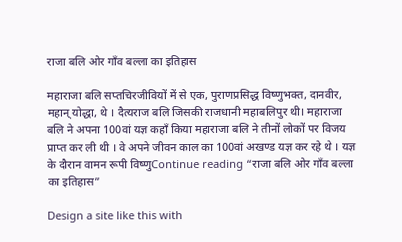राजा बलि ओर गाँव बल्ला का इतिहास

महाराजा बलि सप्तचिरजीवियों में से एक, पुराणप्रसिद्ध विष्णुभक्त, दानवीर, महान्‌ योद्धा, थे । दैत्यराज बलि जिसकी राजधानी महाबलिपुर थी। महाराजा बलि ने अपना 100वां यज्ञ कहाँ किया महाराजा बलि ने तीनों लोकों पर विजय प्राप्त कर ली थी । वे अपने जीवन काल का 100वां अखण्ड यज्ञ कर रहे थे । यज्ञ के दौरान वामन रूपी विष्णुContinue reading “राजा बलि ओर गाँव बल्ला का इतिहास”

Design a site like this with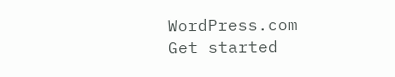WordPress.com
Get started